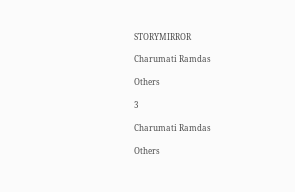STORYMIRROR

Charumati Ramdas

Others

3

Charumati Ramdas

Others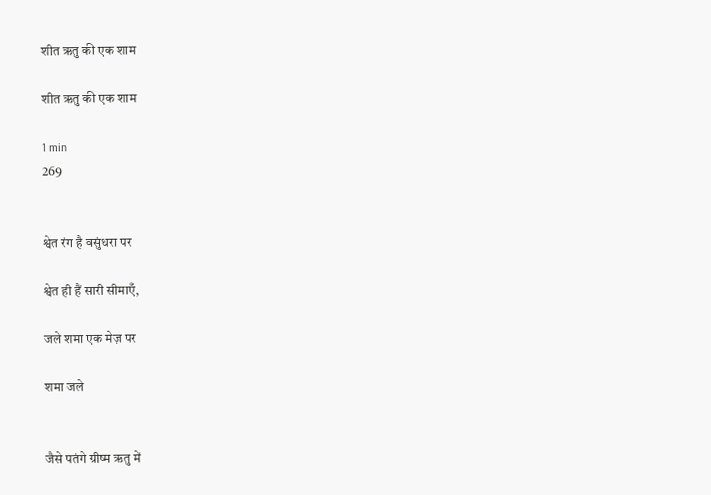शीत ऋतु की एक शाम

शीत ऋतु की एक शाम

1 min
269


श्वेत रंग है वसुंधरा पर

श्वेत ही हैं सारी सीमाएँ,

जले शमा एक मेज़ पर

शमा जले


जैसे पतंगे ग्रीष्म ऋतु में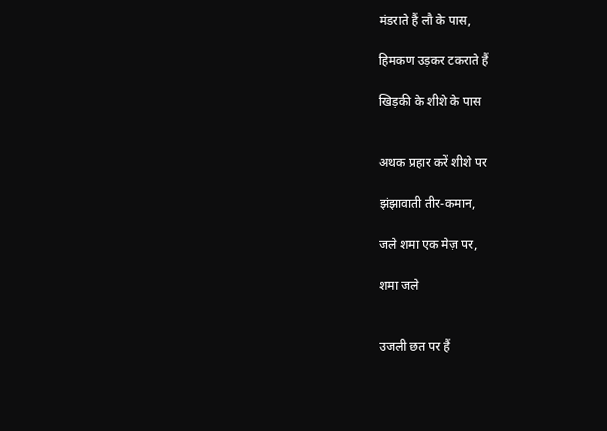मंडराते हैं लौ के पास,

हिमकण उड़कर टकराते हैं

खिड़की के शीशे के पास


अथक प्रहार करें शीशे पर

झंझावाती तीर-कमान,

जले शमा एक मेज़ पर,

शमा जले


उजली छत पर हैं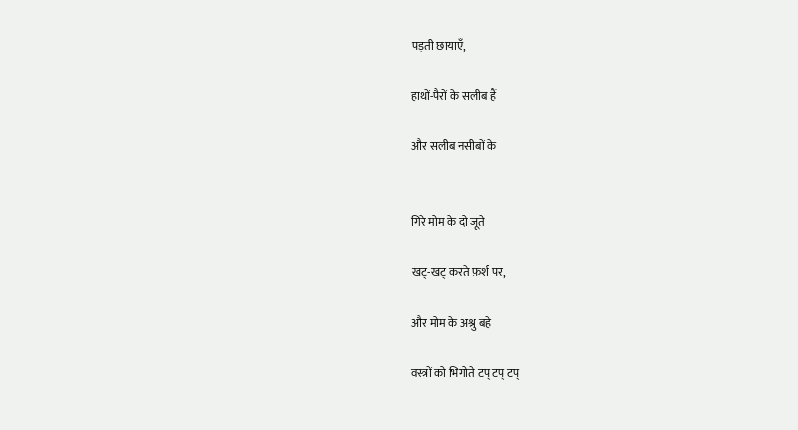पड़ती छायाएँ,

हाथों-पैरों के सलीब हैं

और सलीब नसीबों के


गिरे मोम के दो जूते

खट्-खट् करते फ़र्श पर,

और मोम के अश्रु बहे

वस्त्रों को भिगोते टप् टप् टप्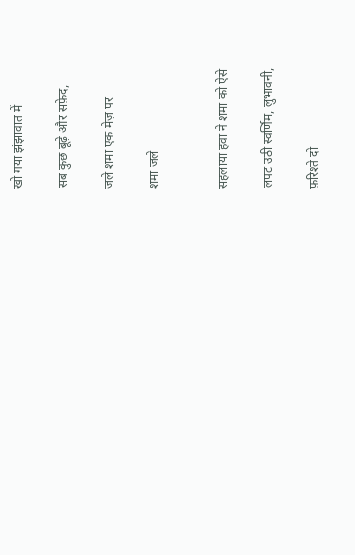खो गया झंझावात में

सब कुछ बूढ़े और सफ़ेद,

जले शमा एक मेज़ पर

शमा जले


सहलाया हवा ने शमा को ऐसे

लपट उठी स्वर्णिम, लुभावनी,

फ़रिश्ते दो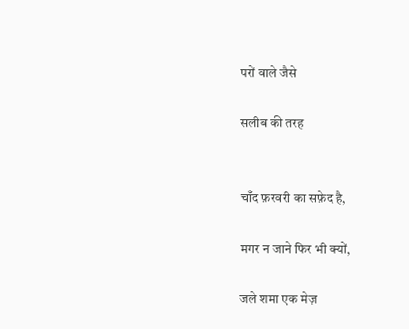परों वाले जैसे

सलीब की तरह


चाँद फ़रवरी का सफ़ेद है,

मगर न जाने फिर भी क्यों,

जले शमा एक मेज़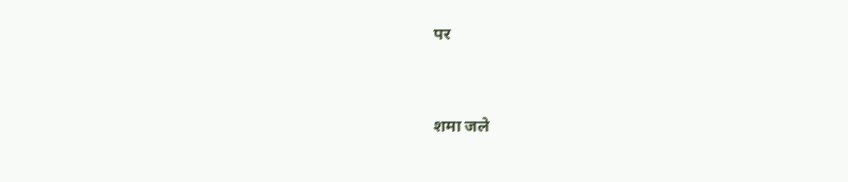पर


शमा जले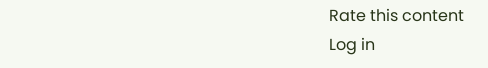Rate this content
Log in